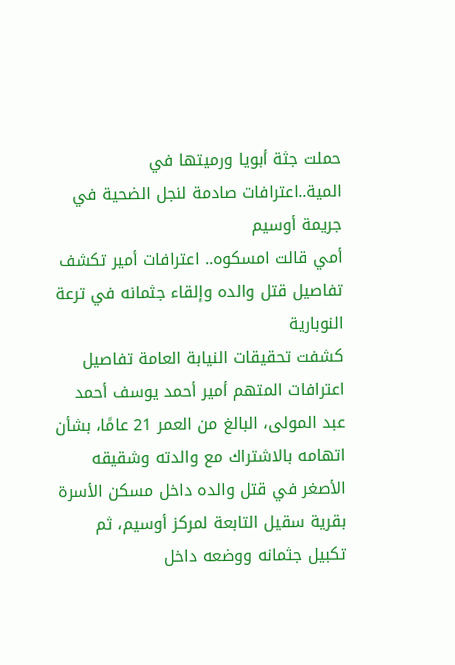حملت جثة أبويا ورميتها في المية..اعترافات صادمة لنجل الضحية في جريمة أوسيم
أمي قالت امسكوه.. اعترافات أمير تكشف تفاصيل قتل والده وإلقاء جثمانه في ترعة النوبارية
كشفت تحقيقات النيابة العامة تفاصيل اعترافات المتهم أمير أحمد يوسف أحمد عبد المولى، البالغ من العمر 21 عامًا، بشأن اتهامه بالاشتراك مع والدته وشقيقه الأصغر في قتل والده داخل مسكن الأسرة بقرية سقيل التابعة لمركز أوسيم، ثم تكبيل جثمانه ووضعه داخل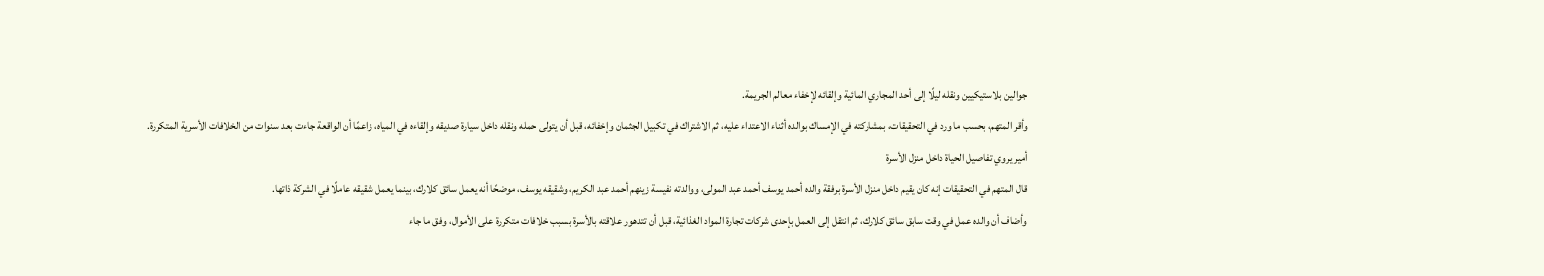جوالين بلاستيكيين ونقله ليلًا إلى أحد المجاري المائية وإلقائه لإخفاء معالم الجريمة.
وأقر المتهم، بحسب ما ورد في التحقيقات، بمشاركته في الإمساك بوالده أثناء الاعتداء عليه، ثم الاشتراك في تكبيل الجثمان وإخفائه، قبل أن يتولى حمله ونقله داخل سيارة صديقه وإلقاءه في المياه، زاعمًا أن الواقعة جاءت بعد سنوات من الخلافات الأسرية المتكررة.
أمير يروي تفاصيل الحياة داخل منزل الأسرة
قال المتهم في التحقيقات إنه كان يقيم داخل منزل الأسرة برفقة والده أحمد يوسف أحمد عبد المولى، ووالدته نفيسة زينهم أحمد عبد الكريم، وشقيقه يوسف، موضحًا أنه يعمل سائق كلارك، بينما يعمل شقيقه عاملًا في الشركة ذاتها.
وأضاف أن والده عمل في وقت سابق سائق كلارك، ثم انتقل إلى العمل بإحدى شركات تجارة المواد الغذائية، قبل أن تتدهور علاقته بالأسرة بسبب خلافات متكررة على الأموال، وفق ما جاء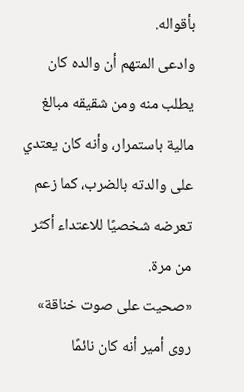بأقواله.
وادعى المتهم أن والده كان يطلب منه ومن شقيقه مبالغ مالية باستمرار، وأنه كان يعتدي على والدته بالضرب، كما زعم تعرضه شخصيًا للاعتداء أكثر من مرة.
«صحيت على صوت خناقة»
روى أمير أنه كان نائمًا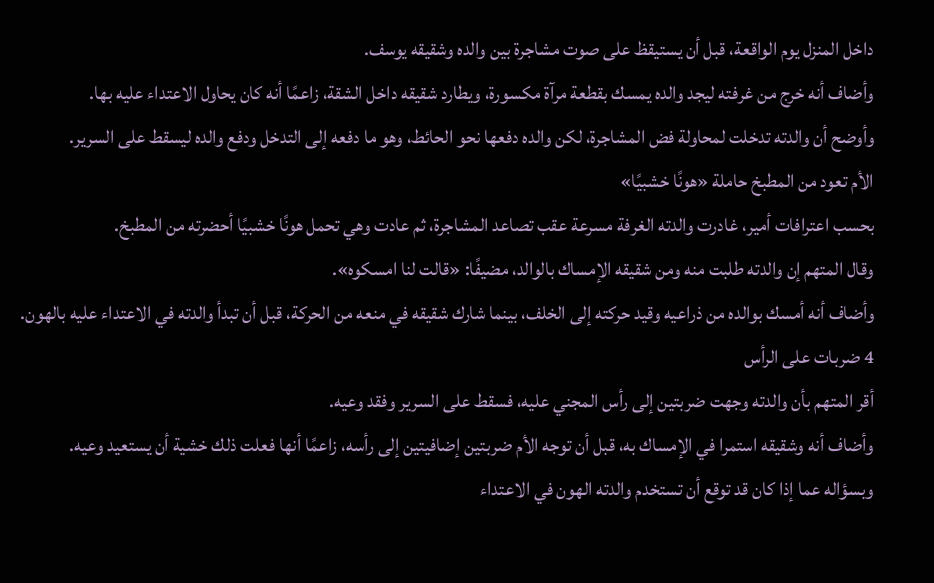داخل المنزل يوم الواقعة، قبل أن يستيقظ على صوت مشاجرة بين والده وشقيقه يوسف.
وأضاف أنه خرج من غرفته ليجد والده يمسك بقطعة مرآة مكسورة، ويطارد شقيقه داخل الشقة، زاعمًا أنه كان يحاول الاعتداء عليه بها.
وأوضح أن والدته تدخلت لمحاولة فض المشاجرة، لكن والده دفعها نحو الحائط، وهو ما دفعه إلى التدخل ودفع والده ليسقط على السرير.
الأم تعود من المطبخ حاملة «هونًا خشبيًا»
بحسب اعترافات أمير، غادرت والدته الغرفة مسرعة عقب تصاعد المشاجرة، ثم عادت وهي تحمل هونًا خشبيًا أحضرته من المطبخ.
وقال المتهم إن والدته طلبت منه ومن شقيقه الإمساك بالوالد، مضيفًا: «قالت لنا امسكوه».
وأضاف أنه أمسك بوالده من ذراعيه وقيد حركته إلى الخلف، بينما شارك شقيقه في منعه من الحركة، قبل أن تبدأ والدته في الاعتداء عليه بالهون.
4 ضربات على الرأس
أقر المتهم بأن والدته وجهت ضربتين إلى رأس المجني عليه، فسقط على السرير وفقد وعيه.
وأضاف أنه وشقيقه استمرا في الإمساك به، قبل أن توجه الأم ضربتين إضافيتين إلى رأسه، زاعمًا أنها فعلت ذلك خشية أن يستعيد وعيه.
وبسؤاله عما إذا كان قد توقع أن تستخدم والدته الهون في الاعتداء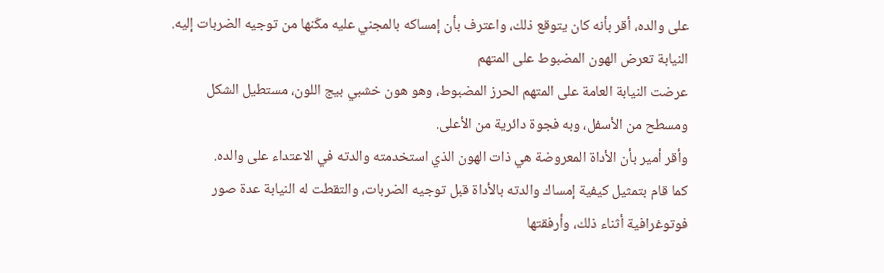على والده، أقر بأنه كان يتوقع ذلك، واعترف بأن إمساكه بالمجني عليه مكّنها من توجيه الضربات إليه.
النيابة تعرض الهون المضبوط على المتهم
عرضت النيابة العامة على المتهم الحرز المضبوط، وهو هون خشبي بيج اللون، مستطيل الشكل ومسطح من الأسفل، وبه فجوة دائرية من الأعلى.
وأقر أمير بأن الأداة المعروضة هي ذات الهون الذي استخدمته والدته في الاعتداء على والده.
كما قام بتمثيل كيفية إمساك والدته بالأداة قبل توجيه الضربات، والتقطت له النيابة عدة صور فوتوغرافية أثناء ذلك، وأرفقتها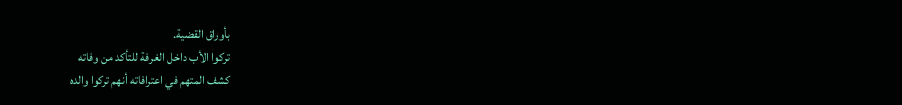بأوراق القضية.
تركوا الأب داخل الغرفة للتأكد من وفاته
كشف المتهم في اعترافاته أنهم تركوا والده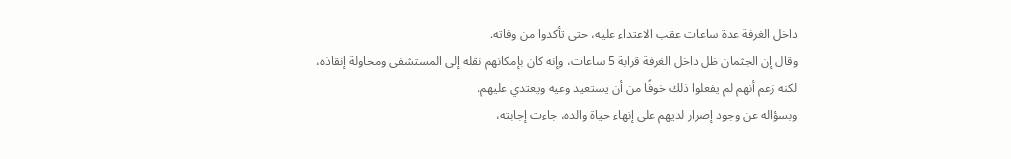داخل الغرفة عدة ساعات عقب الاعتداء عليه، حتى تأكدوا من وفاته.
وقال إن الجثمان ظل داخل الغرفة قرابة 5 ساعات، وإنه كان بإمكانهم نقله إلى المستشفى ومحاولة إنقاذه، لكنه زعم أنهم لم يفعلوا ذلك خوفًا من أن يستعيد وعيه ويعتدي عليهم.
وبسؤاله عن وجود إصرار لديهم على إنهاء حياة والده، جاءت إجابته،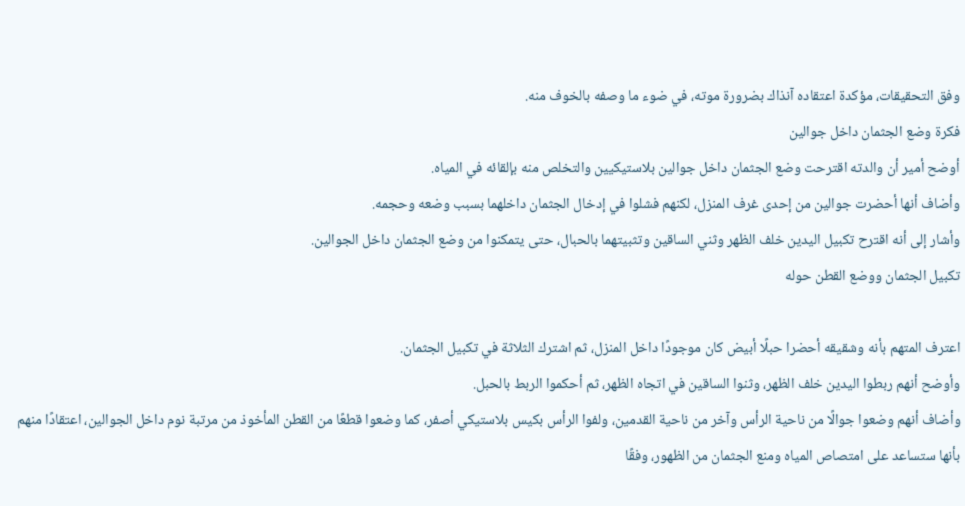وفق التحقيقات، مؤكدة اعتقاده آنذاك بضرورة موته، في ضوء ما وصفه بالخوف منه.
فكرة وضع الجثمان داخل جوالين
أوضح أمير أن والدته اقترحت وضع الجثمان داخل جوالين بلاستيكيين والتخلص منه بإلقائه في المياه.
وأضاف أنها أحضرت جوالين من إحدى غرف المنزل، لكنهم فشلوا في إدخال الجثمان داخلهما بسبب وضعه وحجمه.
وأشار إلى أنه اقترح تكبيل اليدين خلف الظهر وثني الساقين وتثبيتهما بالحبال، حتى يتمكنوا من وضع الجثمان داخل الجوالين.
تكبيل الجثمان ووضع القطن حوله

اعترف المتهم بأنه وشقيقه أحضرا حبلًا أبيض كان موجودًا داخل المنزل، ثم اشترك الثلاثة في تكبيل الجثمان.
وأوضح أنهم ربطوا اليدين خلف الظهر، وثنوا الساقين في اتجاه الظهر، ثم أحكموا الربط بالحبل.
وأضاف أنهم وضعوا جوالًا من ناحية الرأس وآخر من ناحية القدمين، ولفوا الرأس بكيس بلاستيكي أصفر، كما وضعوا قطعًا من القطن المأخوذ من مرتبة نوم داخل الجوالين، اعتقادًا منهم بأنها ستساعد على امتصاص المياه ومنع الجثمان من الظهور، وفقًا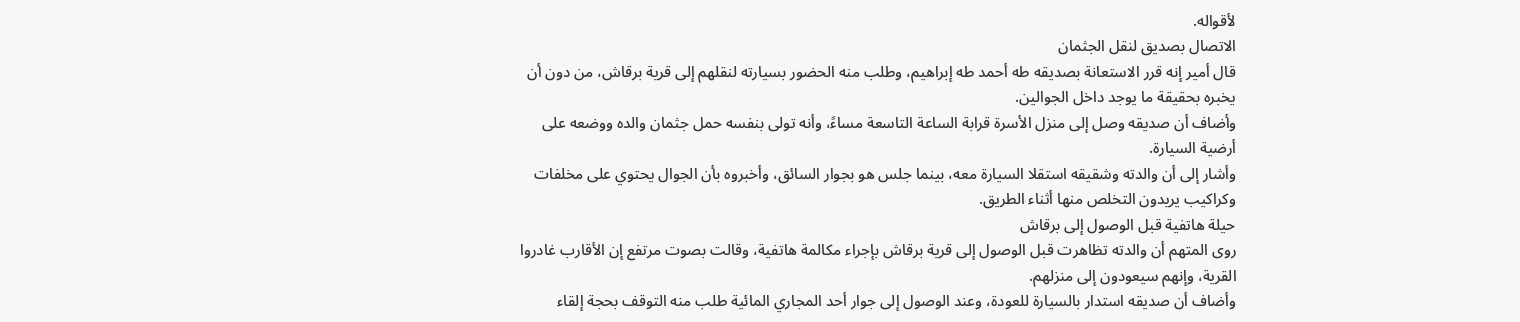لأقواله.
الاتصال بصديق لنقل الجثمان
قال أمير إنه قرر الاستعانة بصديقه طه أحمد طه إبراهيم، وطلب منه الحضور بسيارته لنقلهم إلى قرية برقاش، من دون أن يخبره بحقيقة ما يوجد داخل الجوالين.
وأضاف أن صديقه وصل إلى منزل الأسرة قرابة الساعة التاسعة مساءً، وأنه تولى بنفسه حمل جثمان والده ووضعه على أرضية السيارة.
وأشار إلى أن والدته وشقيقه استقلا السيارة معه، بينما جلس هو بجوار السائق، وأخبروه بأن الجوال يحتوي على مخلفات وكراكيب يريدون التخلص منها أثناء الطريق.
حيلة هاتفية قبل الوصول إلى برقاش
روى المتهم أن والدته تظاهرت قبل الوصول إلى قرية برقاش بإجراء مكالمة هاتفية، وقالت بصوت مرتفع إن الأقارب غادروا القرية، وإنهم سيعودون إلى منزلهم.
وأضاف أن صديقه استدار بالسيارة للعودة، وعند الوصول إلى جوار أحد المجاري المائية طلب منه التوقف بحجة إلقاء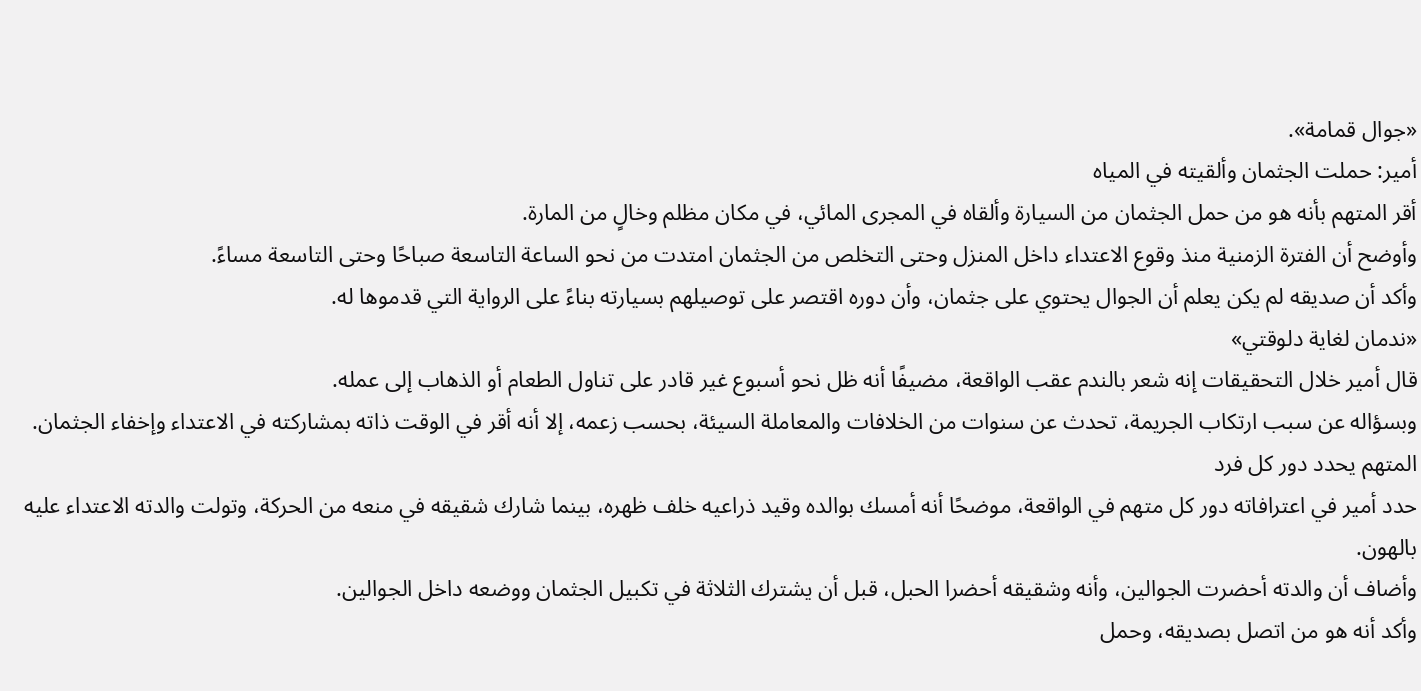«جوال قمامة».
أمير: حملت الجثمان وألقيته في المياه
أقر المتهم بأنه هو من حمل الجثمان من السيارة وألقاه في المجرى المائي، في مكان مظلم وخالٍ من المارة.
وأوضح أن الفترة الزمنية منذ وقوع الاعتداء داخل المنزل وحتى التخلص من الجثمان امتدت من نحو الساعة التاسعة صباحًا وحتى التاسعة مساءً.
وأكد أن صديقه لم يكن يعلم أن الجوال يحتوي على جثمان، وأن دوره اقتصر على توصيلهم بسيارته بناءً على الرواية التي قدموها له.
«ندمان لغاية دلوقتي»
قال أمير خلال التحقيقات إنه شعر بالندم عقب الواقعة، مضيفًا أنه ظل نحو أسبوع غير قادر على تناول الطعام أو الذهاب إلى عمله.
وبسؤاله عن سبب ارتكاب الجريمة، تحدث عن سنوات من الخلافات والمعاملة السيئة، بحسب زعمه، إلا أنه أقر في الوقت ذاته بمشاركته في الاعتداء وإخفاء الجثمان.
المتهم يحدد دور كل فرد
حدد أمير في اعترافاته دور كل متهم في الواقعة، موضحًا أنه أمسك بوالده وقيد ذراعيه خلف ظهره، بينما شارك شقيقه في منعه من الحركة، وتولت والدته الاعتداء عليه بالهون.
وأضاف أن والدته أحضرت الجوالين، وأنه وشقيقه أحضرا الحبل، قبل أن يشترك الثلاثة في تكبيل الجثمان ووضعه داخل الجوالين.
وأكد أنه هو من اتصل بصديقه، وحمل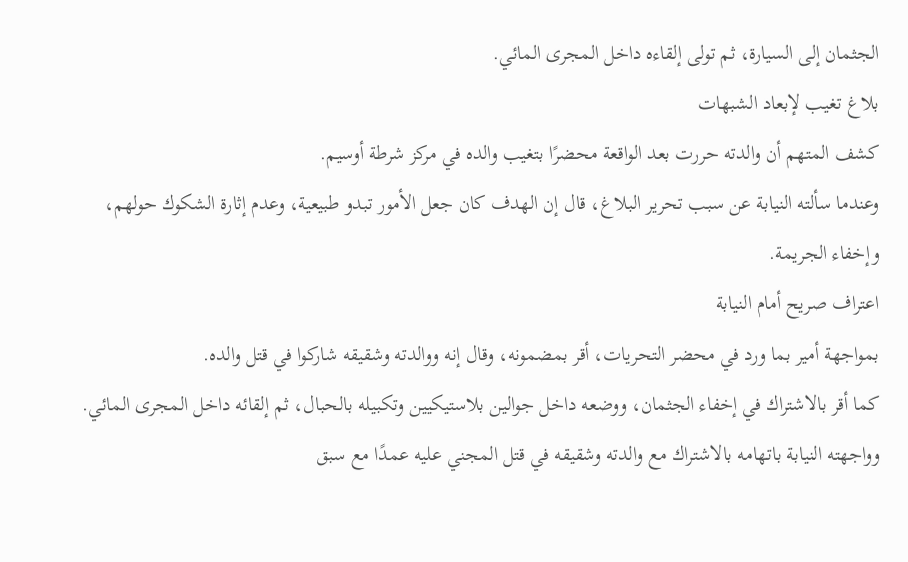الجثمان إلى السيارة، ثم تولى إلقاءه داخل المجرى المائي.
بلاغ تغيب لإبعاد الشبهات
كشف المتهم أن والدته حررت بعد الواقعة محضرًا بتغيب والده في مركز شرطة أوسيم.
وعندما سألته النيابة عن سبب تحرير البلاغ، قال إن الهدف كان جعل الأمور تبدو طبيعية، وعدم إثارة الشكوك حولهم، وإخفاء الجريمة.
اعتراف صريح أمام النيابة
بمواجهة أمير بما ورد في محضر التحريات، أقر بمضمونه، وقال إنه ووالدته وشقيقه شاركوا في قتل والده.
كما أقر بالاشتراك في إخفاء الجثمان، ووضعه داخل جوالين بلاستيكيين وتكبيله بالحبال، ثم إلقائه داخل المجرى المائي.
وواجهته النيابة باتهامه بالاشتراك مع والدته وشقيقه في قتل المجني عليه عمدًا مع سبق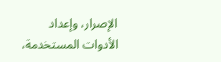الإصرار، وإعداد الأدوات المستخدمة،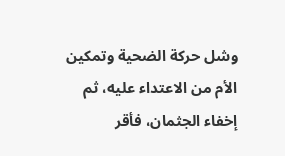وشل حركة الضحية وتمكين الأم من الاعتداء عليه، ثم إخفاء الجثمان، فأقر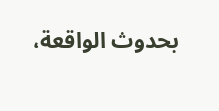بحدوث الواقعة،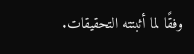وفقًا لما أثبتته التحقيقات.